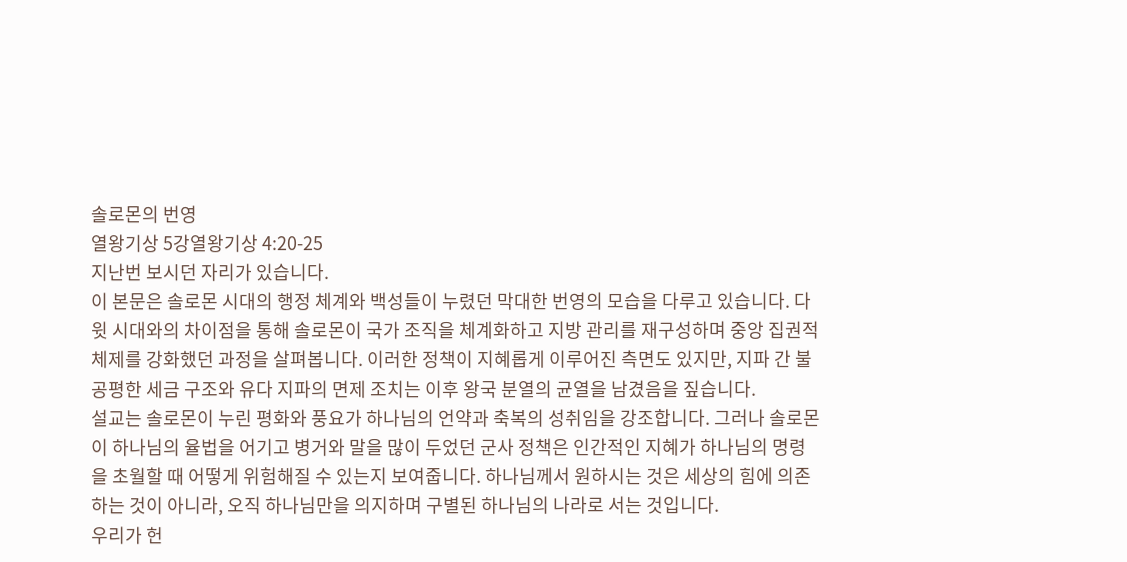솔로몬의 번영
열왕기상 5강열왕기상 4:20-25
지난번 보시던 자리가 있습니다.
이 본문은 솔로몬 시대의 행정 체계와 백성들이 누렸던 막대한 번영의 모습을 다루고 있습니다. 다윗 시대와의 차이점을 통해 솔로몬이 국가 조직을 체계화하고 지방 관리를 재구성하며 중앙 집권적 체제를 강화했던 과정을 살펴봅니다. 이러한 정책이 지혜롭게 이루어진 측면도 있지만, 지파 간 불공평한 세금 구조와 유다 지파의 면제 조치는 이후 왕국 분열의 균열을 남겼음을 짚습니다.
설교는 솔로몬이 누린 평화와 풍요가 하나님의 언약과 축복의 성취임을 강조합니다. 그러나 솔로몬이 하나님의 율법을 어기고 병거와 말을 많이 두었던 군사 정책은 인간적인 지혜가 하나님의 명령을 초월할 때 어떻게 위험해질 수 있는지 보여줍니다. 하나님께서 원하시는 것은 세상의 힘에 의존하는 것이 아니라, 오직 하나님만을 의지하며 구별된 하나님의 나라로 서는 것입니다.
우리가 헌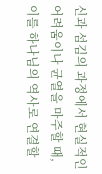신과 섬김의 과정에서 현실적인 어려움이나 균열을 마주할 때, 이를 하나님의 역사로 연결할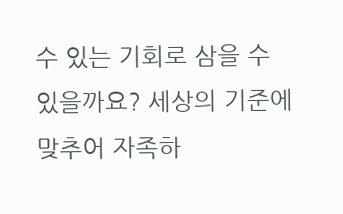수 있는 기회로 삼을 수 있을까요? 세상의 기준에 맞추어 자족하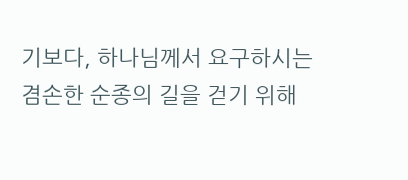기보다, 하나님께서 요구하시는 겸손한 순종의 길을 걷기 위해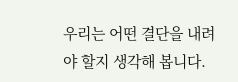우리는 어떤 결단을 내려야 할지 생각해 봅니다.